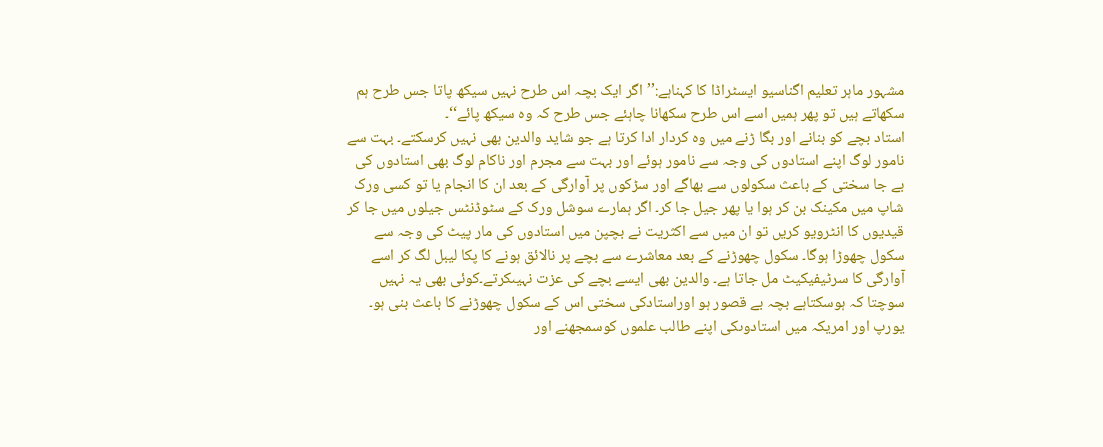مشہور ماہر تعلیم اگناسیو ایسٹراڈا کا کہناہے:’’اگر ایک بچہ اس طرح نہیں سیکھ پاتا جس طرح ہم سکھاتے ہیں تو پھر ہمیں اسے اس طرح سکھانا چاہئے جس طرح کہ وہ سیکھ پائے‘‘۔
استاد بچے کو بنانے اور بگا ڑنے میں وہ کردار ادا کرتا ہے جو شاید والدین بھی نہیں کرسکتے۔ بہت سے نامور لوگ اپنے استادوں کی وجہ سے نامور ہوئے اور بہت سے مجرم اور ناکام لوگ بھی استادوں کی بے جا سختی کے باعث سکولوں سے بھاگے اور سڑکوں پر آوارگی کے بعد ان کا انجام یا تو کسی ورک شاپ میں مکینک بن کر ہوا یا پھر جیل جا کر۔ اگر ہمارے سوشل ورک کے سٹوڈنٹس جیلوں میں جا کر قیدیوں کا انٹرویو کریں تو ان میں سے اکثریت نے بچپن میں استادوں کی مار پیٹ کی وجہ سے سکول چھوڑا ہوگا۔ سکول چھوڑنے کے بعد معاشرے سے بچے پر نالائق ہونے کا پکا لیبل لگ کر اسے آوارگی کا سرٹیفیکیٹ مل جاتا ہے۔ والدین بھی ایسے بچے کی عزت نہیںکرتے۔کوئی بھی یہ نہیں سوچتا کہ ہوسکتاہے بچہ بے قصور ہو اوراستادکی سختی اس کے سکول چھوڑنے کا باعث بنی ہو۔
یورپ اور امریکہ میں استادوںکی اپنے طالب علموں کوسمجھنے اور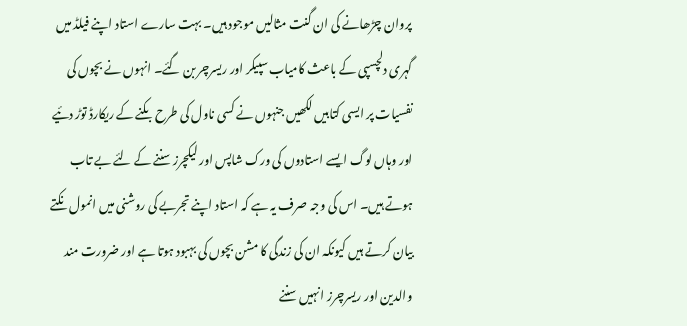پروان چڑھانے کی ان گنت مثالیں موجود ہیں۔ بہت سارے استاد اپنے فیلڈ میں گہری دلچسپی کے باعث کامیاب سپیکر اور ریسرچر بن گئے۔ انہوں نے بچوں کی نفسیات پر ایسی کتابیں لکھیں جنہوں نے کسی ناول کی طرح بکنے کے ریکارڈ توڑ دئیے اور وہاں لوگ ایسے استادوں کی ورک شاپس اور لیکچرز سننے کے لئے بے تاب ہوتے ہیں۔ اس کی وجہ صرف یہ ہے کہ استاد اپنے تجربے کی روشنی میں انمول نکتے بیان کرتے ہیں کیونکہ ان کی زندگی کا مشن بچوں کی بہبود ہوتا ہے اور ضرورت مند والدین اور ریسرچرز انہیں سننے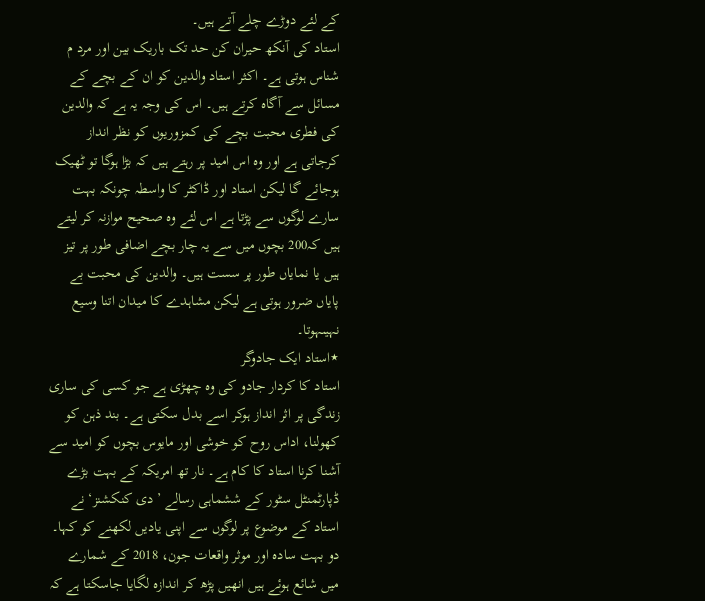کے لئے دوڑے چلے آتے ہیں۔
استاد کی آنکھ حیران کن حد تک باریک بین اور مرد م شناس ہوتی ہے۔ اکثر استاد والدین کو ان کے بچے کے مسائل سے آگاہ کرتے ہیں۔ اس کی وجہ یہ ہے کہ والدین کی فطری محبت بچے کی کمزوریوں کو نظر انداز کرجاتی ہے اور وہ اس امید پر رہتے ہیں کہ بڑا ہوگا تو ٹھیک ہوجائے گا لیکن استاد اور ڈاکٹر کا واسطہ چونکہ بہت سارے لوگوں سے پڑتا ہے اس لئے وہ صحیح موازنہ کر لیتے ہیں کہ200 بچوں میں سے یہ چار بچے اضافی طور پر تیز ہیں یا نمایاں طور پر سست ہیں۔ والدین کی محبت بے پایاں ضرور ہوتی ہے لیکن مشاہدے کا میدان اتنا وسیع نہیںہوتا۔
٭استاد ایک جادوگر
استاد کا کردار جادو کی وہ چھڑی ہے جو کسی کی ساری زندگی پر اثر انداز ہوکر اسے بدل سکتی ہے۔ بند ذہن کو کھولنا، اداس روح کو خوشی اور مایوس بچوں کو امید سے آشنا کرنا استاد کا کام ہے۔ نار تھ امریکہ کے بہت بڑے ڈپارٹمنٹل سٹور کے ششماہی رسالے ’دی کنکشنز‘ نے استاد کے موضوع پر لوگوں سے اپنی یادیں لکھنے کو کہا۔ دو بہت سادہ اور موثر واقعات جون، 2018 کے شمارے میں شائع ہوئے ہیں انھیں پڑھ کر اندازہ لگایا جاسکتا ہے کہ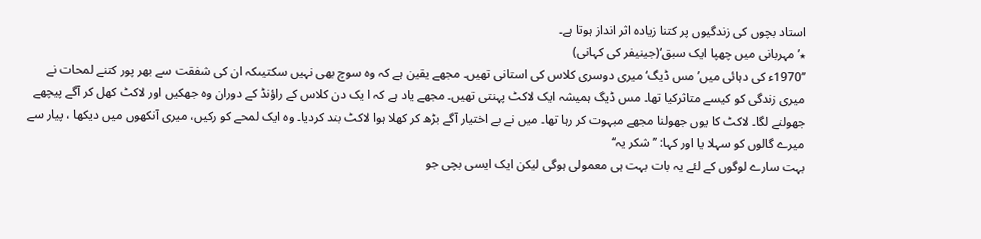استاد بچوں کی زندگیوں پر کتنا زیادہ اثر انداز ہوتا ہے۔
٭’مہربانی میں چھپا ایک سبق‘(جینیفر کی کہانی)
’’1970ء کی دہائی میں’ مس ڈیگ‘ میری دوسری کلاس کی استانی تھیں۔ مجھے یقین ہے کہ وہ سوچ بھی نہیں سکتیںکہ ان کی شفقت سے بھر پور کتنے لمحات نے میری زندگی کو کیسے متاثرکیا تھا۔ مس ڈیگ ہمیشہ ایک لاکٹ پہنتی تھیں۔ مجھے یاد ہے کہ ا یک دن کلاس کے راؤنڈ کے دوران وہ جھکیں اور لاکٹ کھل کر آگے پیچھے جھولنے لگا۔ لاکٹ کا یوں جھولنا مجھے مبہوت کر رہا تھا۔ میں نے بے اختیار آگے بڑھ کر کھلا ہوا لاکٹ بند کردیا۔ وہ ایک لمحے کو رکیں، میری آنکھوں میں دیکھا ، پیار سے میرے گالوں کو سہلا یا اور کہا: ’’شکر یہ‘‘
بہت سارے لوگوں کے لئے یہ بات بہت ہی معمولی ہوگی لیکن ایک ایسی بچی جو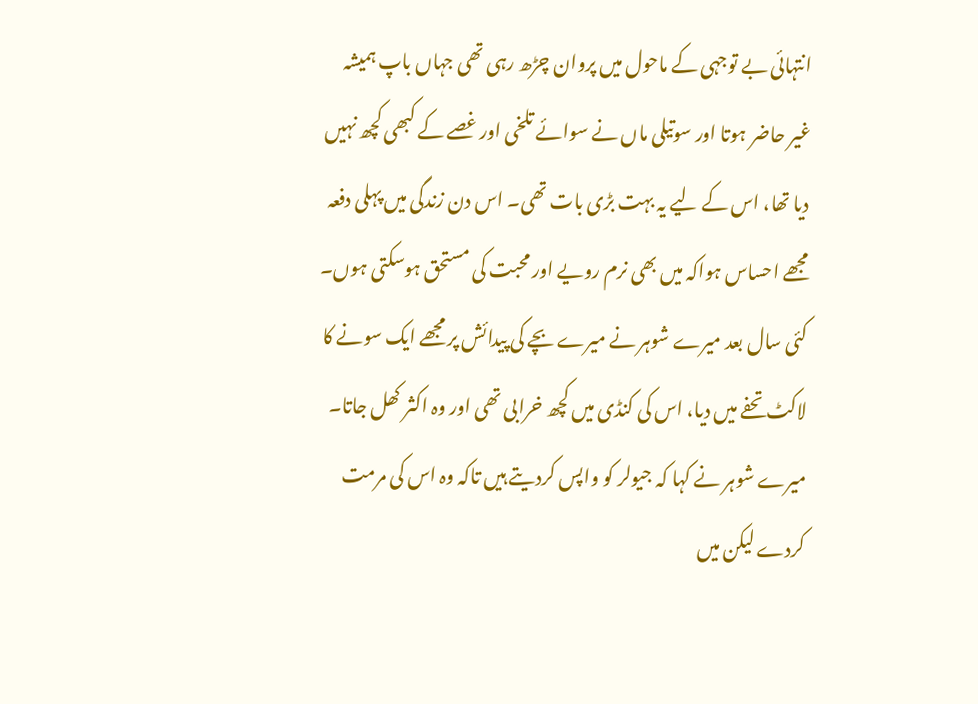انتہائی بے توجہی کے ماحول میں پروان چڑھ رہی تھی جہاں باپ ہمیشہ غیر حاضر ہوتا اور سوتیلی ماں نے سوائے تلخی اور غصے کے کبھی کچھ نہیں دیا تھا، اس کے لیے یہ بہت بڑی بات تھی۔ اس دن زندگی میں پہلی دفعہ مجھے احساس ہواکہ میں بھی نرم رویے اور محبت کی مستحق ہوسکتی ہوں۔ کئی سال بعد میرے شوہر نے میرے بچے کی پیدائش پر مجھے ایک سونے کا لاکٹ تحفے میں دیا، اس کی کنڈی میں کچھ خرابی تھی اور وہ اکثر کھل جاتا۔ میرے شوہر نے کہا کہ جیولر کو واپس کردیتے ہیں تاکہ وہ اس کی مرمت کردے لیکن میں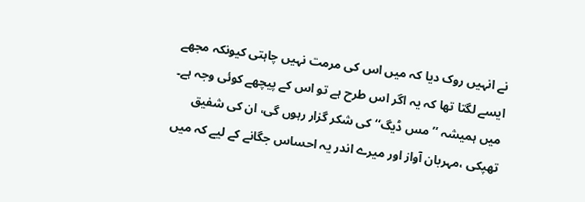نے انہیں روک دیا کہ میں اس کی مرمت نہیں چاہتی کیونکہ مجھے ایسے لگتا تھا کہ یہ اگر اس طرح ہے تو اس کے پیچھے کوئی وجہ ہے۔ میں ہمیشہ ’’مس ڈیگ‘‘ کی شکر گزار رہوں گی، ان کی شفیق تھپکی ،مہربان آواز اور میرے اندر یہ احساس جگانے کے لیے کہ میں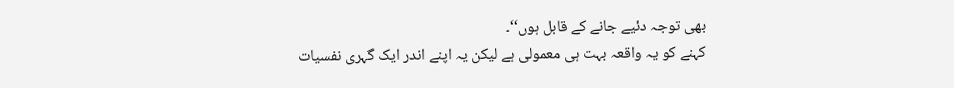بھی توجہ دئیے جانے کے قابل ہوں‘‘۔
کہنے کو یہ واقعہ بہت ہی معمولی ہے لیکن یہ اپنے اندر ایک گہری نفسیات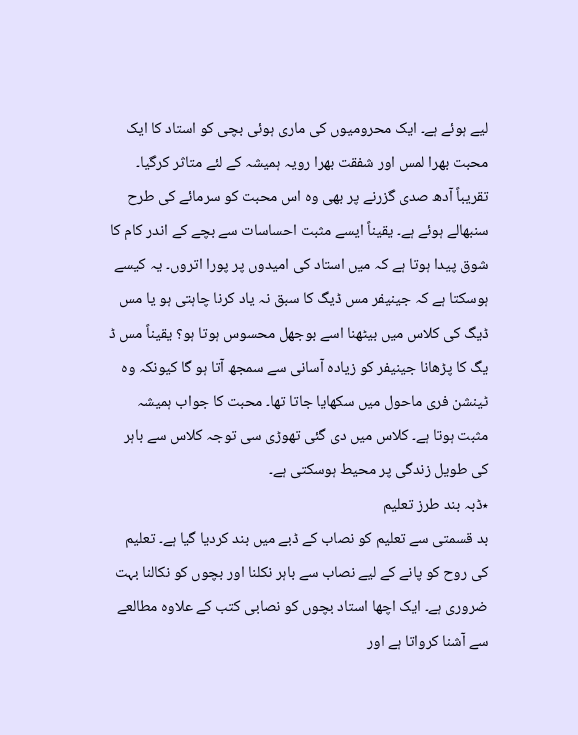لیے ہوئے ہے۔ ایک محرومیوں کی ماری ہوئی بچی کو استاد کا ایک محبت بھرا لمس اور شفقت بھرا رویہ ہمیشہ کے لئے متاثر کرگیا۔ تقریباً آدھ صدی گزرنے پر بھی وہ اس محبت کو سرمائے کی طرح سنبھالے ہوئے ہے۔ یقیناً ایسے مثبت احساسات سے بچے کے اندر کام کا شوق پیدا ہوتا ہے کہ میں استاد کی امیدوں پر پورا اتروں۔ یہ کیسے ہوسکتا ہے کہ جینیفر مس ڈیگ کا سبق نہ یاد کرنا چاہتی ہو یا مس ڈیگ کی کلاس میں بیٹھنا اسے بوجھل محسوس ہوتا ہو؟ یقیناً مس ڈ یگ کا پڑھانا جینیفر کو زیادہ آسانی سے سمجھ آتا ہو گا کیونکہ وہ ٹینشن فری ماحول میں سکھایا جاتا تھا۔ محبت کا جواب ہمیشہ مثبت ہوتا ہے۔ کلاس میں دی گئی تھوڑی سی توجہ کلاس سے باہر کی طویل زندگی پر محیط ہوسکتی ہے۔
٭ڈبہ بند طرز تعلیم
بد قسمتی سے تعلیم کو نصاب کے ڈبے میں بند کردیا گیا ہے۔ تعلیم کی روح کو پانے کے لیے نصاب سے باہر نکلنا اور بچوں کو نکالنا بہت ضروری ہے۔ ایک اچھا استاد بچوں کو نصابی کتب کے علاوہ مطالعے سے آشنا کرواتا ہے اور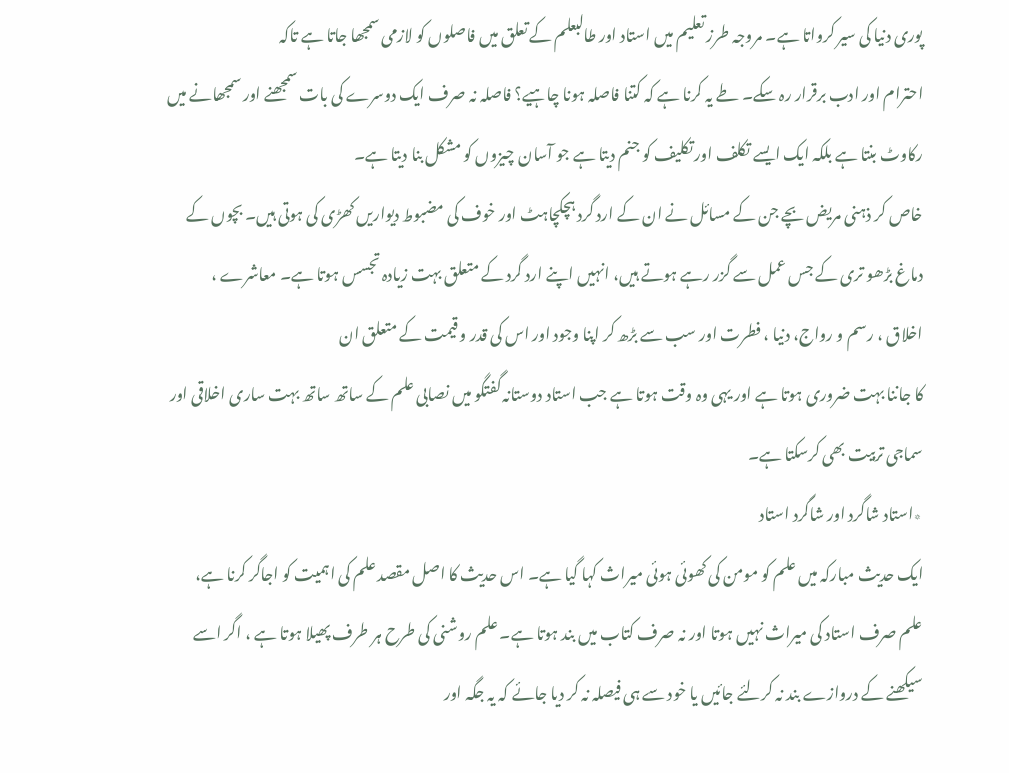پوری دنیا کی سیر کرواتا ہے۔ مروجہ طرز تعلیم میں استاد اور طالبعلم کے تعلق میں فاصلوں کو لازمی سمجھا جاتا ہے تاکہ
احترام اور ادب برقرار رہ سکے۔ طے یہ کرنا ہے کہ کتنا فاصلہ ہونا چاہیے؟ فاصلہ نہ صرف ایک دوسرے کی بات سمجھنے اور سمجھانے میں رکاوٹ بنتا ہے بلکہ ایک ایسے تکلف اور تکلیف کو جنم دیتا ہے جو آسان چیزوں کو مشکل بنا دیتا ہے۔
خاص کر ذہنی مریض بچے جن کے مسائل نے ان کے ارد گرد ہچکچاہٹ اور خوف کی مضبوط دیواریں کھڑی کی ہوتی ہیں۔ بچوں کے دماغ بڑھو تری کے جس عمل سے گزر رہے ہوتے ہیں، انہیں اپنے ارد گرد کے متعلق بہت زیادہ تجسس ہوتا ہے۔ معاشرے ، اخلاق ، رسم و رواج، دنیا ، فطرت اور سب سے بڑھ کر اپنا وجود اور اس کی قدر و قیمت کے متعلق ان
کا جاننا بہت ضروری ہوتا ہے اور یہی وہ وقت ہوتا ہے جب استاد دوستانہ گفتگو میں نصابی علم کے ساتھ ساتھ بہت ساری اخلاقی اور سماجی تربیت بھی کرسکتا ہے۔
٭استاد شاگرد اور شاگرد استاد
ایک حدیث مبارکہ میں علم کو مومن کی کھوئی ہوئی میراث کہا گیا ہے۔ اس حدیث کا اصل مقصد علم کی اہمیت کو اجاگر کرنا ہے، علم صرف استاد کی میراث نہیں ہوتا اور نہ صرف کتاب میں بند ہوتا ہے۔ علم روشنی کی طرح ہر طرف پھیلا ہوتا ہے ، اگر اسے سیکھنے کے دروازے بند نہ کرلئے جائیں یا خود سے ہی فیصلہ نہ کر دیا جائے کہ یہ جگہ اور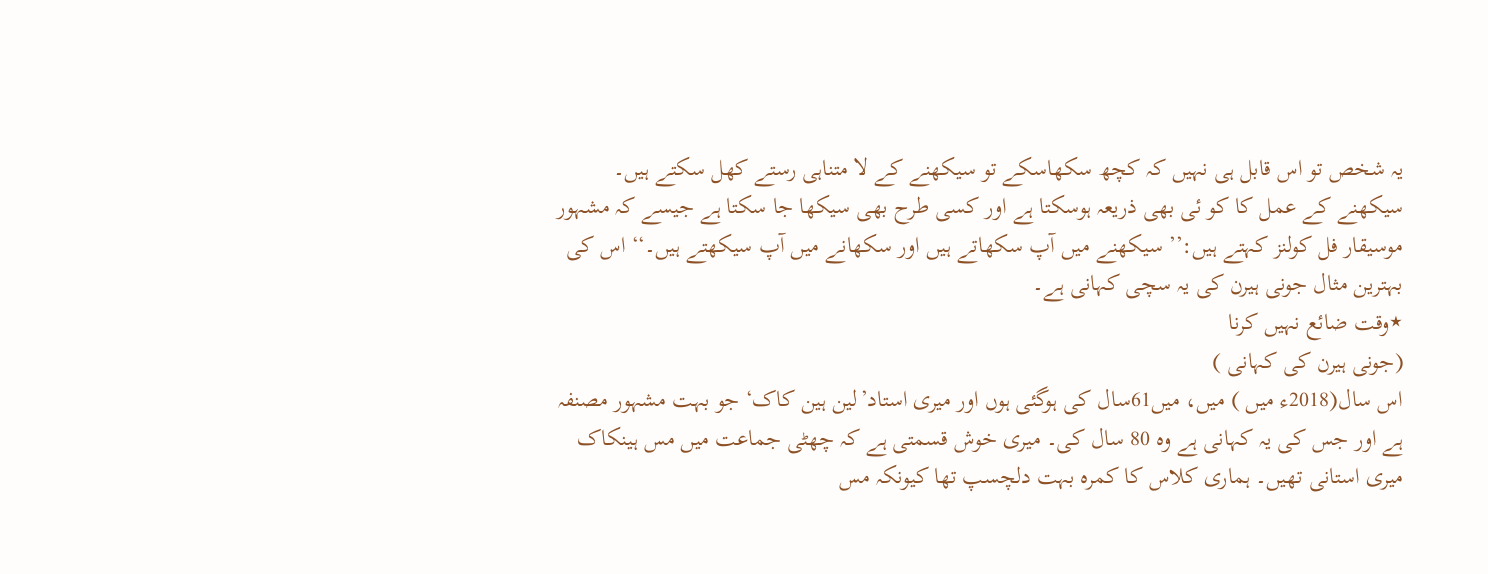یہ شخص تو اس قابل ہی نہیں کہ کچھ سکھاسکے تو سیکھنے کے لا متناہی رستے کھل سکتے ہیں۔ سیکھنے کے عمل کا کو ئی بھی ذریعہ ہوسکتا ہے اور کسی طرح بھی سیکھا جا سکتا ہے جیسے کہ مشہور موسیقار فل کولنز کہتے ہیں:’’ سیکھنے میں آپ سکھاتے ہیں اور سکھانے میں آپ سیکھتے ہیں۔‘‘ اس کی بہترین مثال جونی ہیرن کی یہ سچی کہانی ہے۔
٭وقت ضائع نہیں کرنا
(جونی ہیرن کی کہانی )
اس سال(2018ء میں ) میں، میں61سال کی ہوگئی ہوں اور میری استاد’لین ہین کاک‘ جو بہت مشہور مصنفہ ہے اور جس کی یہ کہانی ہے وہ 80 سال کی۔ میری خوش قسمتی ہے کہ چھٹی جماعت میں مس ہینکاک میری استانی تھیں۔ ہماری کلاس کا کمرہ بہت دلچسپ تھا کیونکہ مس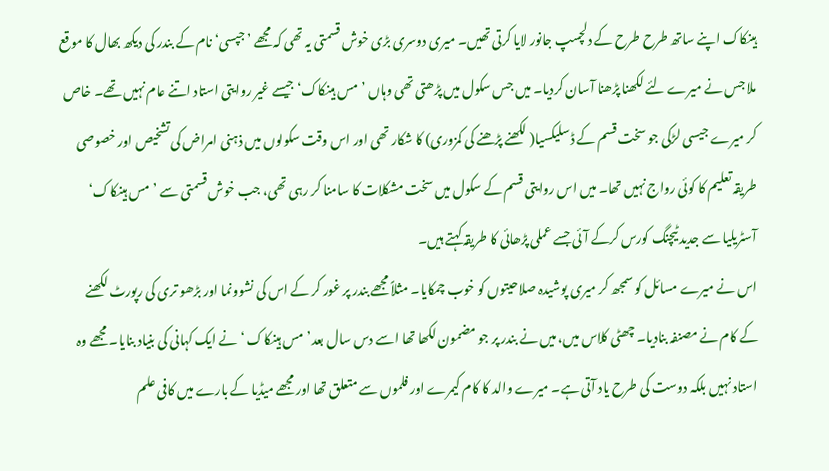ہینکاک اپنے ساتھ طرح طرح کے دلچسپ جانور لایا کرتی تھیں۔ میری دوسری بڑی خوش قسمتی یہ تھی کہ مجھے ’جپسی‘ نام کے بندر کی دیکھ بھال کا موقع ملا جس نے میرے لئے لکھنا پڑھنا آسان کردیا۔ میں جس سکول میں پڑھتی تھی وہاں ’مس ہینکاک‘ جیسے غیر روایتی استاد اتنے عام نہیں تھے۔ خاص کر میرے جیسی لڑکی جو سخت قسم کے ڈسلیکسیا( لکھنے پڑھنے کی کمزوری) کا شکار تھی اور اس وقت سکولوں میں ذہنی امراض کی تشخیص اور خصوصی طریقہ تعلیم کا کوئی رواج نہیں تھا۔ میں اس روایتی قسم کے سکول میں سخت مشکلات کا سامنا کر رہی تھی، جب خوش قسمتی سے ’مس ہینکاک‘ آسٹریلیا سے جدید ٹیچنگ کورس کرکے آئی جسے عملی پڑھائی کا طریقہ کہتے ہیں۔
اس نے میرے مسائل کو سمجھ کر میری پوشیدہ صلاحیتوں کو خوب چمکایا۔ مثلاً مجھے بندر پر غور کر کے اس کی نشوونما اور بڑھو تری کی رپورٹ لکھنے کے کام نے مصنفہ بنادیا۔ چھٹی کلاس میں، میں نے بندر پر جو مضمون لکھا تھا اسے دس سال بعد’مس ہینکاک ‘ نے ایک کہانی کی بنیاد بنایا۔ مجھے وہ استاد نہیں بلکہ دوست کی طرح یاد آتی ہے۔ میرے والد کا کام کیمرے اور فلموں سے متعلق تھا اور مجھے میڈیا کے بارے میں کافی علم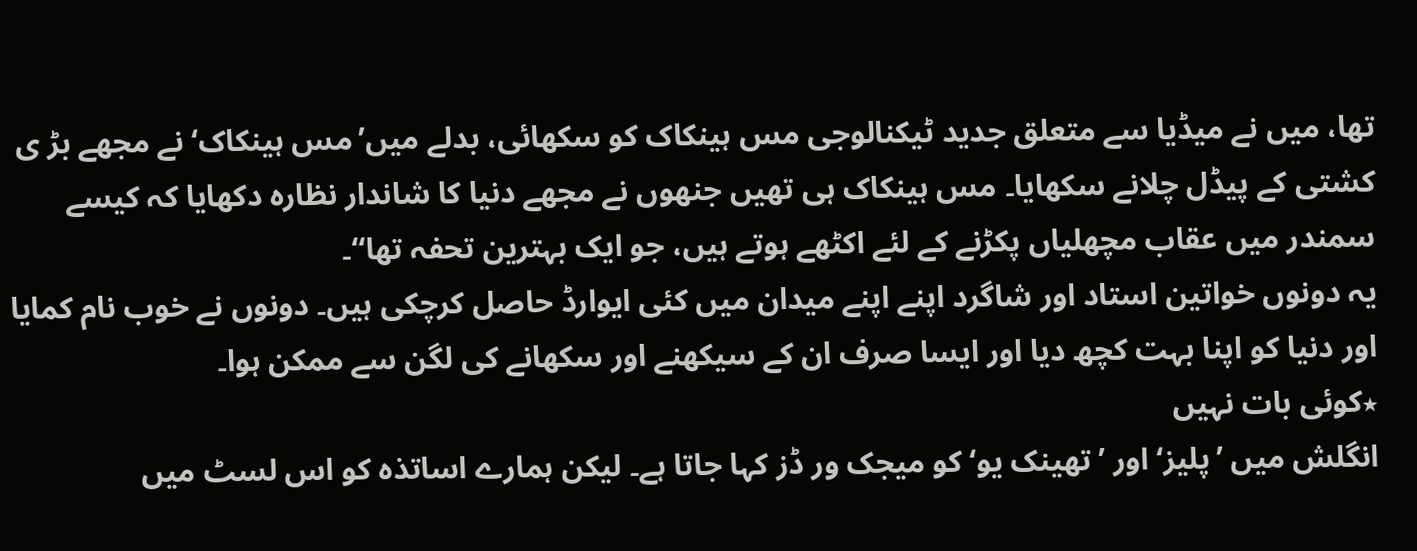تھا، میں نے میڈیا سے متعلق جدید ٹیکنالوجی مس ہینکاک کو سکھائی، بدلے میں’مس ہینکاک‘ نے مجھے بڑ ی کشتی کے پیڈل چلانے سکھایا۔ مس ہینکاک ہی تھیں جنھوں نے مجھے دنیا کا شاندار نظارہ دکھایا کہ کیسے سمندر میں عقاب مچھلیاں پکڑنے کے لئے اکٹھے ہوتے ہیں، جو ایک بہترین تحفہ تھا‘‘۔
یہ دونوں خواتین استاد اور شاگرد اپنے اپنے میدان میں کئی ایوارڈ حاصل کرچکی ہیں۔ دونوں نے خوب نام کمایا اور دنیا کو اپنا بہت کچھ دیا اور ایسا صرف ان کے سیکھنے اور سکھانے کی لگن سے ممکن ہوا۔
٭کوئی بات نہیں
انگلش میں ’پلیز‘ اور ’تھینک یو‘ کو میجک ور ڈز کہا جاتا ہے۔ لیکن ہمارے اساتذہ کو اس لسٹ میں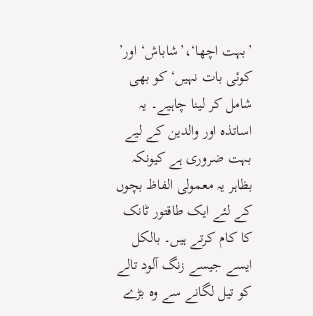’بہت اچھا‘،’شاباش‘ اور’ کوئی بات نہیں‘ کو بھی شامل کر لینا چاہیے۔ یہ اساتذہ اور والدین کے لیے بہت ضروری ہے کیونکہ بظاہر یہ معمولی الفاظ بچوں کے لئے ایک طاقتور ٹانک کا کام کرتے ہیں۔ بالکل ایسے جیسے زنگ آلود تالے کو تیل لگانے سے وہ بڑے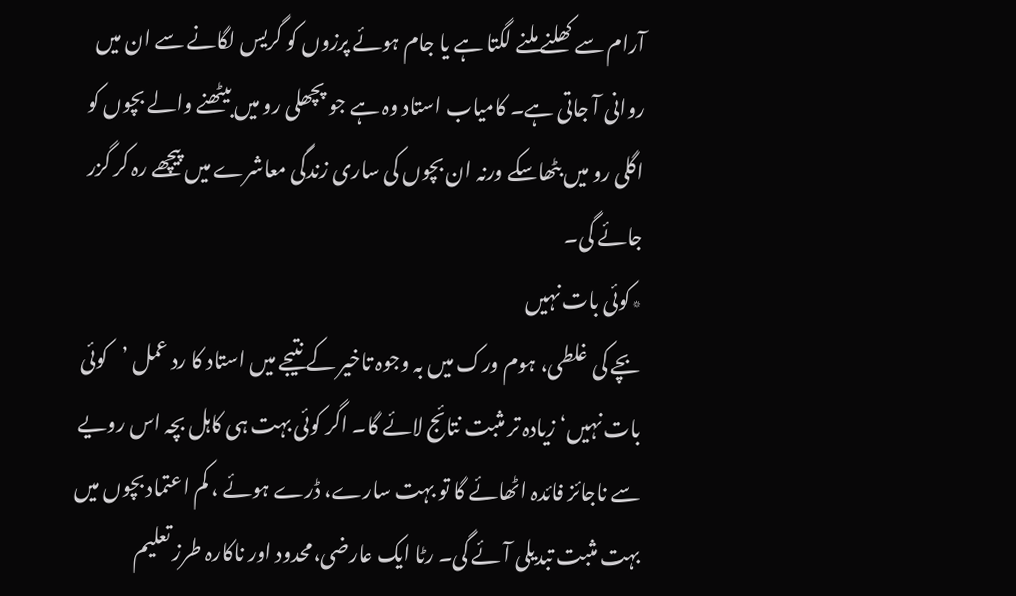آرام سے کھلنے ملنے لگتا ہے یا جام ہوئے پرزوں کو گریس لگانے سے ان میں روانی آ جاتی ہے۔ کامیاب استاد وہ ہے جو پچھلی رو میں بیٹھنے والے بچوں کو اگلی رو میں بٹھاسکے ورنہ ان بچوں کی ساری زندگی معاشرے میں پیچھے رہ کر گزر جائے گی۔
٭کوئی بات نہیں
بچے کی غلطی، ہوم ورک میں بہ وجوہ تاخیر کے نتیجے میں استاد کا رد عمل ’کوئی بات نہیں‘ زیادہ تر مثبت نتائج لائے گا۔ اگر کوئی بہت ہی کاہل بچہ اس رویے سے ناجائز فائدہ اٹھائے گا تو بہت سارے، ڈرے ہوئے ، کم اعتماد بچوں میں بہت مثبت تبدیلی آئے گی۔ رٹا ایک عارضی،محدود اور ناکارہ طرز تعلیم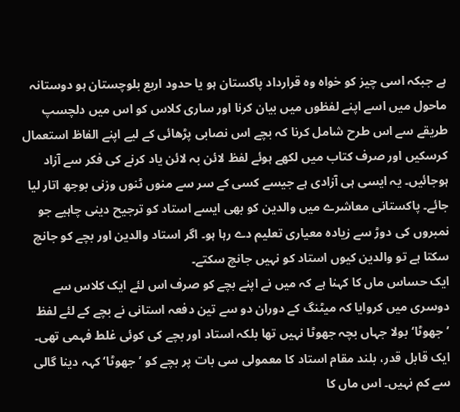ہے جبکہ اسی چیز کو خواہ وہ قرارداد پاکستان ہو یا حدود اربع بلوچستان ہو دوستانہ ماحول میں اسے اپنے لفظوں میں بیان کرنا اور ساری کلاس کو اس میں دلچسپ طریقے سے اس طرح شامل کرنا کہ بچے اس نصابی پڑھائی کے لیے اپنے الفاظ استعمال کرسکیں اور صرف کتاب میں لکھے ہوئے لفظ لائن بہ لائن یاد کرنے کی فکر سے آزاد ہوجائیں۔ یہ ایسی ہی آزادی ہے جیسے کسی کے سر سے منوں ٹنوں وزنی بوجھ اتار لیا جائے۔ پاکستانی معاشرے میں والدین کو بھی ایسے استاد کو ترجیح دینی چاہیے جو نمبروں کی دوڑ سے زیادہ معیاری تعلیم دے رہا ہو۔ اگر استاد والدین اور بچے کو جانچ سکتا ہے تو والدین کیوں استاد کو نہیں جانچ سکتے۔
ایک حساس ماں کا کہنا ہے کہ میں نے اپنے بچے کو صرف اس لئے ایک کلاس سے دوسری میں کروایا کہ میٹنگ کے دوران دو سے تین دفعہ استانی نے بچے کے لئے لفظ ’جھوٹا‘ بولا جہاں بچہ جھوٹا نہیں تھا بلکہ استاد اور بچے کی کوئی غلط فہمی تھی۔ ایک قابل قدر، بلند مقام استاد کا معمولی سی بات پر بچے کو ’جھوٹا‘ کہہ دینا گالی سے کم نہیں۔ اس ماں کا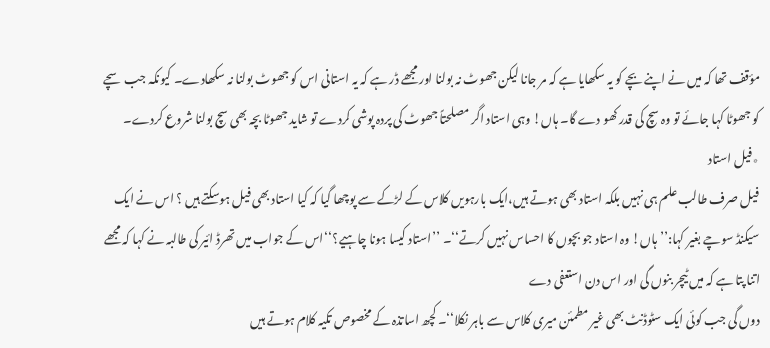مؤقف تھا کہ میں نے اپنے بچے کو یہ سکھایا ہے کہ مر جانا لیکن جھوٹ نہ بولنا اور مجھے ڈر ہے کہ یہ استانی اس کو جھوٹ بولنا نہ سکھادے۔ کیونکہ جب سچے کو جھوٹا کہا جائے تو وہ سچ کی قدر کھو دے گا۔ ہاں! وہی استاد اگر مصلحتاً جھوٹ کی پردہ پوشی کردے تو شاید جھوٹا بچہ بھی سچ بولنا شروع کردے۔
٭فیل استاد
فیل صرف طالب علم ہی نہیں بلکہ استاد بھی ہوتے ہیں،ایک بارہویں کلاس کے لڑکے سے پوچھا گیا کہ کیا استاد بھی فیل ہوسکتے ہیں ؟ اس نے ایک سیکنڈ سوچے بغیر کہا:’’ہاں! وہ استاد جو بچوں کا احساس نہیں کرتے‘‘۔ ’’استاد کیسا ہونا چاہیے؟‘‘اس کے جواب میں تھرڈ ائیر کی طالبہ نے کہا کہ مجھے اتنا پتا ہے کہ میں ٹیچر بنوں گی اور اس دن استعفی دے
دوں گی جب کوئی ایک سٹوڈنٹ بھی غیر مطمئن میری کلاس سے باہر نکلا‘‘۔ کچھ اساتذہ کے مخصوص تکیہ کلام ہوتے ہیں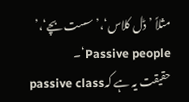مثلاً ’ڈل کلاس‘،’سست بچے‘،’ Passive people‘۔
حقیقت یہ ہے کہpassive class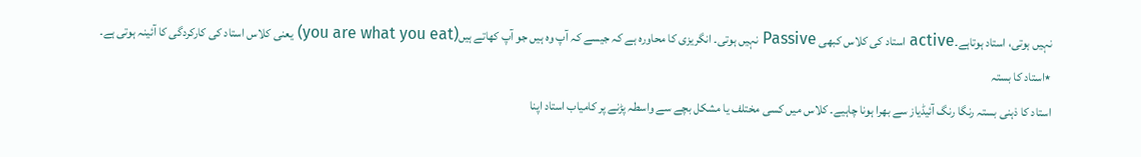نہیں ہوتی، استاد ہوتاہے۔active استاد کی کلاس کبھی Passive نہیں ہوتی۔ انگریزی کا محاورہ ہے کہ جیسے کہ آپ وہ ہیں جو آپ کھاتے ہیں(you are what you eat) یعنی کلاس استاد کی کارکردگی کا آئینہ ہوتی ہے۔
٭استاد کا بستہ
استاد کا ذہنی بستہ رنگا رنگ آئیڈیاز سے بھرا ہونا چاہیے۔ کلاس میں کسی مختلف یا مشکل بچے سے واسطہ پڑنے پر کامیاب استاد اپنا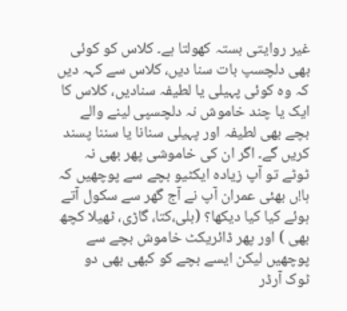غیر روایتی بستہ کھولتا ہے۔ کلاس کو کوئی بھی دلچسپ بات سنا دیں، کلاس سے کہہ دیں کہ وہ کوئی پہیلی یا لطیفہ سنادیں، کلاس کا ایک یا چند خاموش نہ دلچسپی لینے والے بچے بھی لطیفہ اور پہیلی سنانا یا سننا پسند کریں گے۔ اگر ان کی خاموشی پھر بھی نہ ٹوٹے تو آپ زیادہ ایکٹیو بچے سے پوچھیں کہ ہا!ں بھئی عمران آپ نے آج گھر سے سکول آتے ہوئے کیا کیا دیکھا؟ (بلی،کتا، گاڑی، ٹھیلا کچھ بھی ) اور پھر ڈائریکٹ خاموش بچے سے پوچھیں لیکن ایسے بچے کو کبھی بھی دو ٹوک آرڈر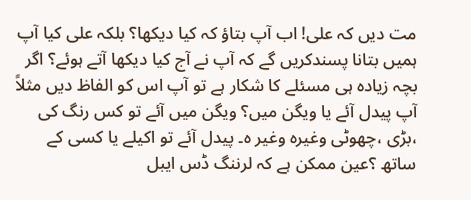مت دیں کہ علی! اب آپ بتاؤ کہ کیا دیکھا؟ بلکہ علی کیا آپ ہمیں بتانا پسندکریں گے کہ آپ نے آج کیا دیکھا آتے ہوئے؟ اگر بچہ زیادہ ہی مسئلے کا شکار ہے تو آپ اس کو الفاظ دیں مثلاً آپ پیدل آئے یا ویگن میں؟ ویگن میں آئے تو کس رنگ کی ،بڑی ،چھوٹی وغیرہ وغیر ہ۔ پیدل آئے تو اکیلے یا کسی کے ساتھ ؟عین ممکن ہے کہ لرننگ ڈس ایبل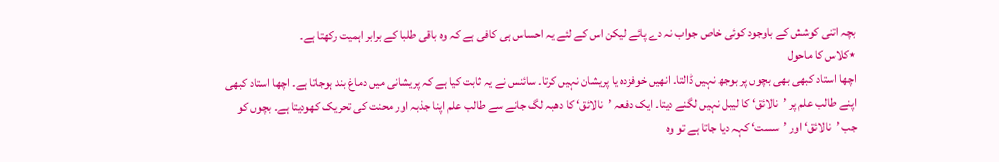بچہ اتنی کوشش کے باوجود کوئی خاص جواب نہ دے پائے لیکن اس کے لئے یہ احساس ہی کافی ہے کہ وہ باقی طلبا کے برابر اہمیت رکھتا ہے۔
٭کلاس کا ماحول
اچھا استاد کبھی بھی بچوں پر بوجھ نہیں ڈالتا۔ انھیں خوفزدہ یا پریشان نہیں کرتا۔ سائنس نے یہ ثابت کیا ہے کہ پریشانی میں دماغ بند ہوجاتا ہے۔ اچھا استاد کبھی اپنے طالب علم پر ’نالائق‘ کا لیبل نہیں لگنے دیتا۔ ایک دفعہ ’نالائق‘ کا دھبہ لگ جانے سے طالب علم اپنا جذبہ اور محنت کی تحریک کھودیتا ہے۔ بچوں کو جب ’نالائق‘ اور ’سست‘ کہہ دیا جاتا ہے تو وہ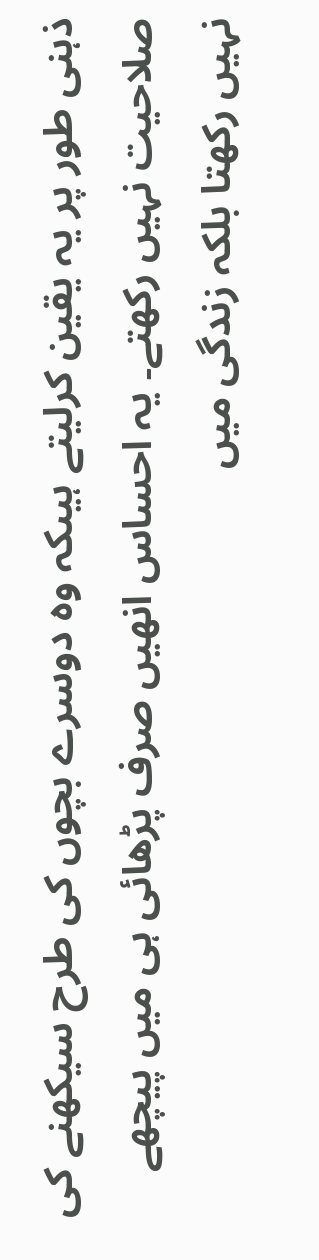ذہنی طور پر یہ یقین کرلیتے ہیںکہ وہ دوسرے بچوں کی طرح سیکھنے کی صلاحیت نہیں رکھتے۔ یہ احساس انھیں صرف پڑھائی ہی میں پیچھے نہیں رکھتا بلکہ زندگی میں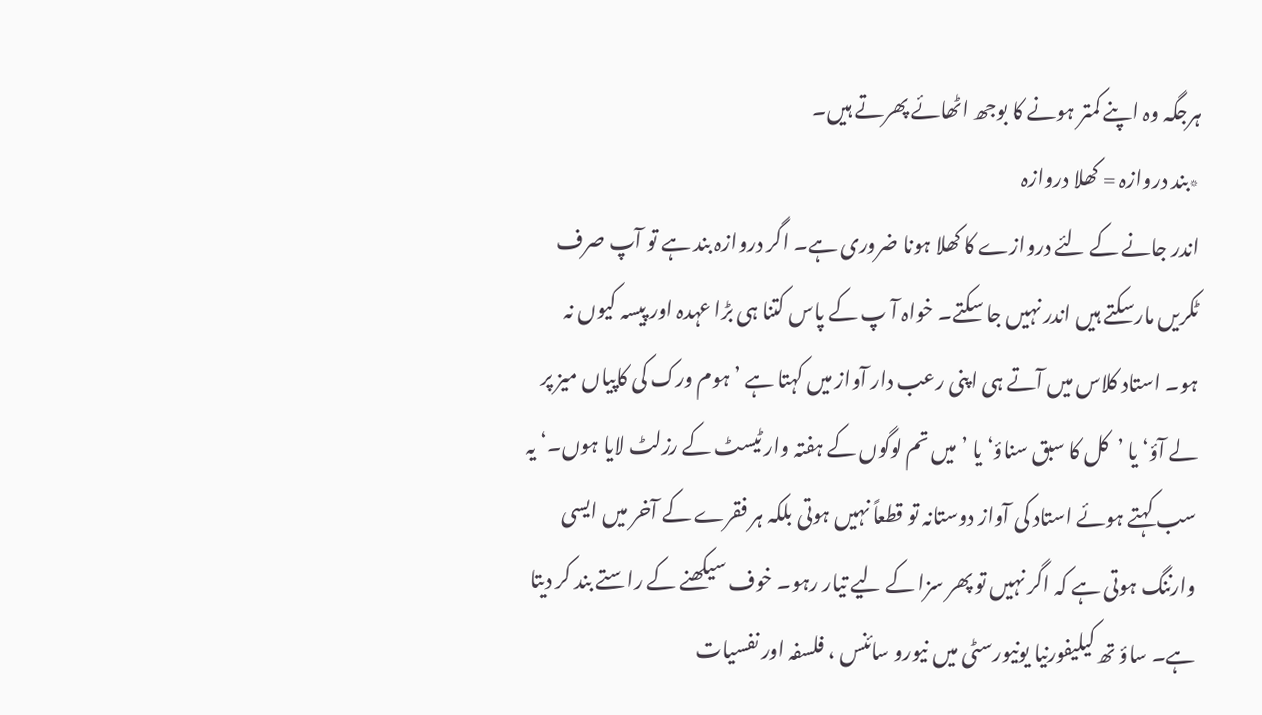ہرجگہ وہ اپنے کمتر ہونے کا بوجھ اٹھائے پھرتے ہیں۔
٭بند دروازہ = کھلا دروازہ
اندر جانے کے لئے دروازے کا کھلا ہونا ضروری ہے۔ اگر دروازہ بند ہے تو آپ صرف ٹکریں مارسکتے ہیں اندر نہیں جا سکتے۔ خواہ آ پ کے پاس کتنا ہی بڑا عہدہ اور پیسہ کیوں نہ ہو۔ استاد کلاس میں آتے ہی اپنی رعب دار آواز میں کہتا ہے ’ہوم ورک کی کاپیاں میز پر لے آؤ‘ یا ’کل کا سبق سناؤ‘ یا ’میں تم لوگوں کے ہفتہ وار ٹیسٹ کے رزلٹ لایا ہوں۔‘ یہ سب کہتے ہوئے استاد کی آواز دوستانہ تو قطعاً نہیں ہوتی بلکہ ہر فقرے کے آخر میں ایسی وارننگ ہوتی ہے کہ اگر نہیں تو پھر سزا کے لیے تیار رہو۔ خوف سیکھنے کے راستے بند کر دیتا ہے۔ ساؤ تھ کیلیفورنیا یونیورسٹی میں نیورو سائنس ، فلسفہ اور نفسیات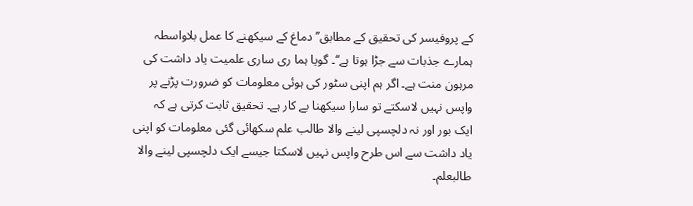کے پروفیسر کی تحقیق کے مطابق’’دماغ کے سیکھنے کا عمل بلاواسطہ ہمارے جذبات سے جڑا ہوتا ہے‘‘۔ گویا ہما ری ساری علمیت یاد داشت کی مرہون منت ہے۔ اگر ہم اپنی سٹور کی ہوئی معلومات کو ضرورت پڑنے پر واپس نہیں لاسکتے تو سارا سیکھنا بے کار ہے۔ تحقیق ثابت کرتی ہے کہ ایک بور اور نہ دلچسپی لینے والا طالب علم سکھائی گئی معلومات کو اپنی یاد داشت سے اس طرح واپس نہیں لاسکتا جیسے ایک دلچسپی لینے والا طالبعلم۔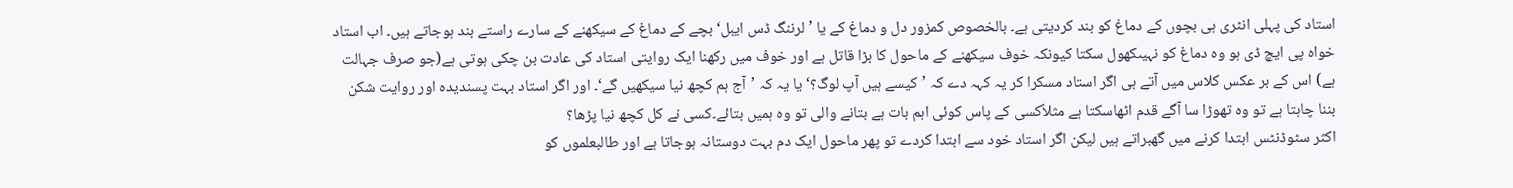استاد کی پہلی انٹری ہی بچوں کے دماغ کو بند کردیتی ہے۔ بالخصوص کمزور دل و دماغ کے یا ’لرننگ ڈس ایبل‘ بچے کے دماغ کے سیکھنے کے سارے راستے بند ہوجاتے ہیں۔ اب استاد خواہ پی ایچ ڈی ہو وہ دماغ کو نہیںکھول سکتا کیونکہ خوف سیکھنے کے ماحول کا بڑا قاتل ہے اور خوف میں رکھنا ایک روایتی استاد کی عادت بن چکی ہوتی ہے(جو صرف جہالت ہے) اس کے بر عکس کلاس میں آتے ہی اگر استاد مسکرا کر یہ کہہ دے کہ ’کیسے ہیں آپ لوگ؟‘ یا یہ کہ ’آج ہم کچھ نیا سیکھیں گے‘۔ اور اگر استاد بہت پسندیدہ اور روایت شکن بننا چاہتا ہے تو وہ تھوڑا سا آگے قدم اٹھاسکتا ہے مثلاًکسی کے پاس کوئی اہم بات ہے بتانے والی تو وہ ہمیں بتائے۔کسی نے کل کچھ نیا پڑھا؟
اکثر سٹوڈنٹس ابتدا کرنے میں گھبراتے ہیں لیکن اگر استاد خود سے ابتدا کردے تو پھر ماحول ایک دم بہت دوستانہ ہوجاتا ہے اور طالبعلموں کو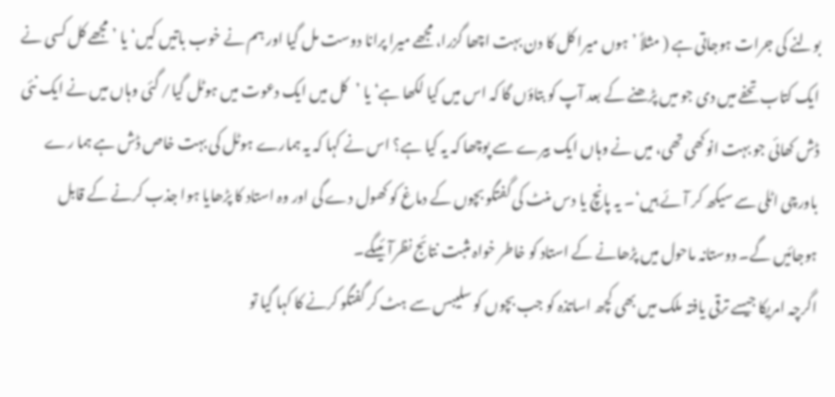بولنے کی جرات ہوجاتی ہے ( مثلاً ’ہوں میرا کل کا دن بہت اچھا گزرا، مجھے میرا پرانا دوست مل گیا اور ہم نے خوب باتیں کیں‘ یا ’مجھے کل کسی نے ایک کتاب تحفے میں دی جو میں پڑھنے کے بعد آپ کو بتاؤں گا کہ اس میں کیا لکھا ہے‘ یا ’کل میں ایک دعوت میں ہوٹل گیا/ گئی وہاں میں نے ایک نئی ڈش کھائی جو بہت انوکھی تھی، میں نے وہاں ایک بیرے سے پوچھا کہ یہ کیا ہے؟ اس نے کہا کہ یہ ہمارے ہوٹل کی بہت خاص ڈش ہے ہما رے باورچی اٹلی سے سیکھ کر آئے ہیں‘۔ یہ پانچ یا دس منٹ کی گفتگو بچوں کے دماغ کو کھول دے گی اور وہ استاد کا پڑھایا ہوا جذب کرنے کے قابل ہوجائیں گے۔ دوستانہ ماحول میں پڑھانے کے استاد کو خاطر خواہ مثبت نتائج نظرآئیںگے۔
اگرچہ امریکا جیسے ترقی یافتہ ملک میں بھی کچھ اساتذہ کو جب بچوں کو سلیبس سے ہٹ کر گفتگو کرنے کا کہا گیا تو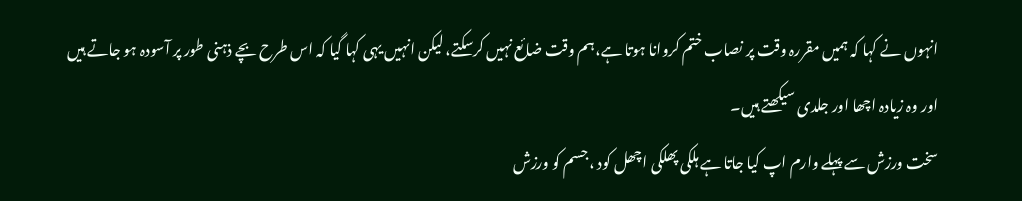انہوں نے کہا کہ ہمیں مقررہ وقت پر نصاب ختم کروانا ہوتا ہے،ہم وقت ضائع نہیں کرسکتے، لیکن انہیں یہی کہا گیا کہ اس طرح بچے ذہنی طور پر آسودہ ہو جاتے ہیں اور وہ زیادہ اچھا اور جلدی سیکھتے ہیں۔
سخت ورزش سے پہلے وارم اپ کیا جاتا ہے ہلکی پھلکی اچھل کود ،جسم کو ورزش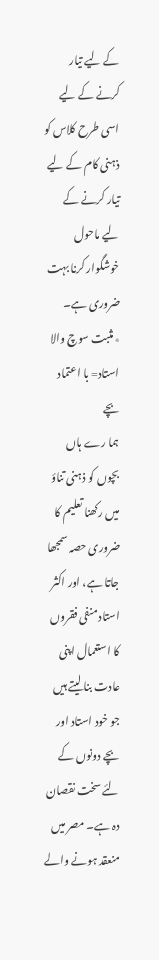کے لیے تیار کرنے کے لیے اسی طرح کلاس کو ذہنی کام کے لیے تیار کرنے کے لیے ماحول خوشگوار کرنا بہت ضروری ہے۔
٭مثبت سوچ والا استاد= با اعتماد بچے
ہما رے ہاں بچوں کو ذہنی تناؤ میں رکھنا تعلیم کا ضروری حصہ سمجھا جاتا ہے، اور اکثر استاد منفی فقروں کا استعمال اپنی عادت بنا لیتے ہیں جو خود استاد اور بچے دونوں کے لئے سخت نقصان دہ ہے۔ مصر میں منعقد ہونے والے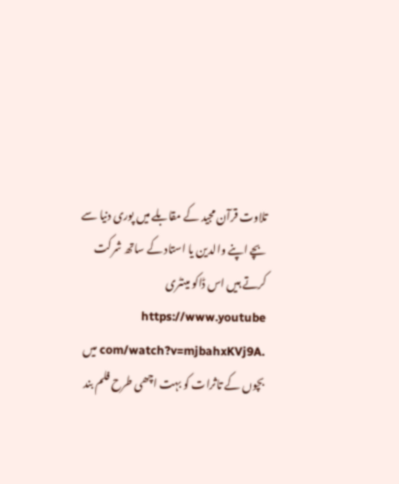تلاوت قرآن مجید کے مقابلے میں پوری دنیا سے بچے اپنے والدین یا استاد کے ساتھ شرکت کرتے ہیں اس ڈاکو مینٹری https://www.youtube
.com/watch?v=mjbahxKVj9A میں بچوں کے تاثرات کو بہت اچھی طرح فلم بند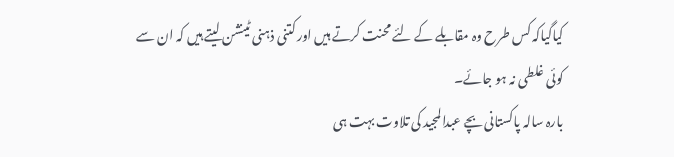کیاگیاکہ کس طرح وہ مقابلے کے لئے محنت کرتے ہیں اور کتنی ذہنی ٹینشن لیتے ہیں کہ ان سے کوئی غلطی نہ ہو جائے۔
بارہ سالہ پاکستانی بچے عبدالمجید کی تلاوت بہت ہی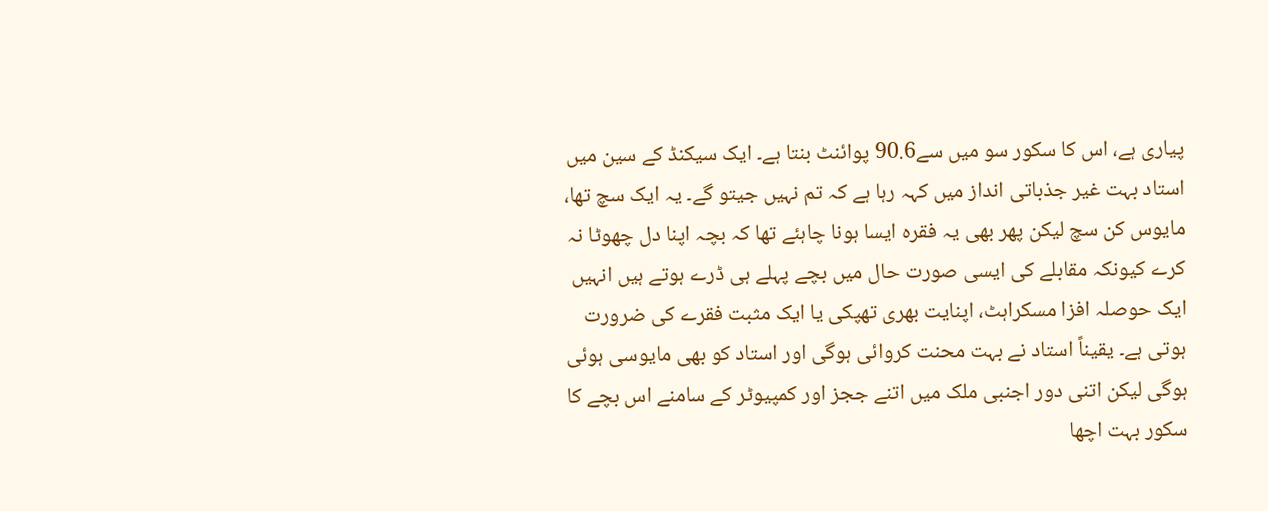پیاری ہے، اس کا سکور سو میں سے90.6 پوائنٹ بنتا ہے۔ ایک سیکنڈ کے سین میں استاد بہت غیر جذباتی انداز میں کہہ رہا ہے کہ تم نہیں جیتو گے۔ یہ ایک سچ تھا، مایوس کن سچ لیکن پھر بھی یہ فقرہ ایسا ہونا چاہئے تھا کہ بچہ اپنا دل چھوٹا نہ کرے کیونکہ مقابلے کی ایسی صورت حال میں بچے پہلے ہی ڈرے ہوتے ہیں انہیں ایک حوصلہ افزا مسکراہٹ، اپنایت بھری تھپکی یا ایک مثبت فقرے کی ضرورت ہوتی ہے۔ یقیناً استاد نے بہت محنت کروائی ہوگی اور استاد کو بھی مایوسی ہوئی ہوگی لیکن اتنی دور اجنبی ملک میں اتنے ججز اور کمپیوٹر کے سامنے اس بچے کا سکور بہت اچھا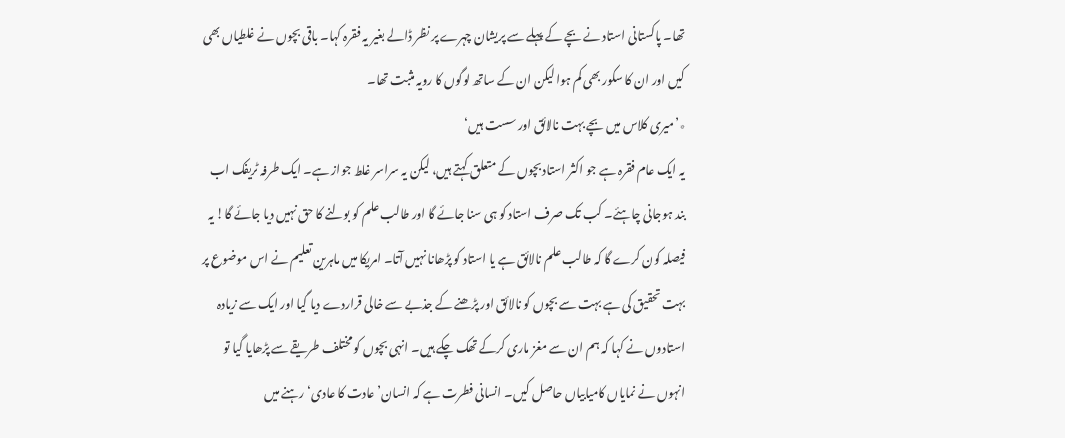تھا۔ پاکستانی استاد نے بچے کے پہلے سے پریشان چہرے پر نظر ڈالے بغیر یہ فقرہ کہا۔ باقی بچوں نے غلطیاں بھی کیں اور ان کا سکور بھی کم ہوا لیکن ان کے ساتھ لوگوں کا رویہ مثبت تھا۔
٭’میری کلاس میں بچے بہت نالائق اور سست ہیں‘
یہ ایک عام فقرہ ہے جو اکثر استاد بچوں کے متعلق کہتے ہیں، لیکن یہ سراسر غلط جواز ہے۔ ایک طرفہ ٹریفک اب بند ہوجانی چاہئے۔ کب تک صرف استاد کو ہی سنا جائے گا اور طالب علم کو بولنے کا حق نہیں دیا جائے گا! یہ فیصلہ کون کرے گا کہ طالب علم نالائق ہے یا استاد کو پڑھانا نہیں آتا۔ امریکا میں ماہرین تعلیم نے اس موضوع پر بہت تحقیق کی ہے بہت سے بچوں کو نالائق اور پڑھنے کے جذبے سے خالی قراردے دیا گیا اور ایک سے زیادہ استادوں نے کہا کہ ہم ان سے مغز ماری کرکے تھک چکے ہیں۔ انہی بچوں کو مختلف طریقے سے پڑھایا گیا تو انہوں نے نمایاں کامیابیاں حاصل کیں۔ انسانی فطرت ہے کہ انسان’ عادت کا عادی‘ رہنے میں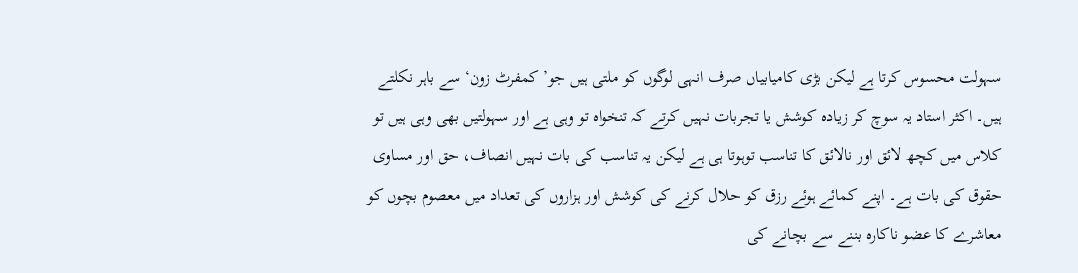سہولت محسوس کرتا ہے لیکن بڑی کامیابیاں صرف انہی لوگوں کو ملتی ہیں جو’ کمفرٹ زون‘ سے باہر نکلتے ہیں۔ اکثر استاد یہ سوچ کر زیادہ کوشش یا تجربات نہیں کرتے کہ تنخواہ تو وہی ہے اور سہولتیں بھی وہی ہیں تو کلاس میں کچھ لائق اور نالائق کا تناسب توہوتا ہی ہے لیکن یہ تناسب کی بات نہیں انصاف، حق اور مساوی حقوق کی بات ہے۔ اپنے کمائے ہوئے رزق کو حلال کرنے کی کوشش اور ہزاروں کی تعداد میں معصوم بچوں کو معاشرے کا عضو ناکارہ بننے سے بچانے کی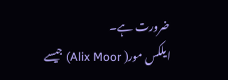ضرورت ہے۔
ایلکس مور( Alix Moor) جیسے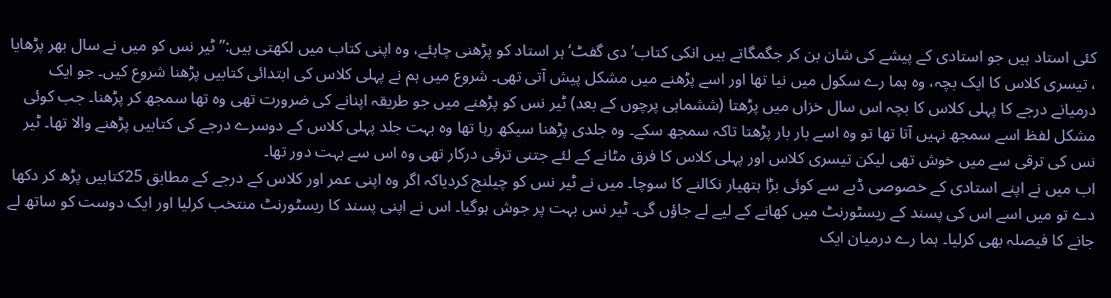کئی استاد ہیں جو استادی کے پیشے کی شان بن کر جگمگاتے ہیں انکی کتاب’دی گفٹ‘ ہر استاد کو پڑھنی چاہئے، وہ اپنی کتاب میں لکھتی ہیں:’’ ٹیر نس کو میں نے سال بھر پڑھایا ، تیسری کلاس کا ایک بچہ، وہ ہما رے سکول میں نیا تھا اور اسے پڑھنے میں مشکل پیش آتی تھی۔ شروع میں ہم نے پہلی کلاس کی ابتدائی کتابیں پڑھنا شروع کیں۔ جو ایک درمیانے درجے کا پہلی کلاس کا بچہ اس سال خزاں میں پڑھتا (ششماہی پرچوں کے بعد) ٹیر نس کو پڑھنے میں جو طریقہ اپنانے کی ضرورت تھی وہ تھا سمجھ کر پڑھنا۔ جب کوئی مشکل لفظ اسے سمجھ نہیں آتا تھا تو وہ اسے بار بار پڑھتا تاکہ سمجھ سکے۔ وہ جلدی پڑھنا سیکھ رہا تھا وہ بہت جلد پہلی کلاس کے دوسرے درجے کی کتابیں پڑھنے والا تھا۔ ٹیر نس کی ترقی سے میں خوش تھی لیکن تیسری کلاس اور پہلی کلاس کا فرق مٹانے کے لئے جتنی ترقی درکار تھی وہ اس سے بہت دور تھا۔
اب میں نے اپنے استادی کے خصوصی ڈبے سے کوئی بڑا ہتھیار نکالنے کا سوچا۔ میں نے ٹیر نس کو چیلنج کردیاکہ اگر وہ اپنی عمر اور کلاس کے درجے کے مطابق 25کتابیں پڑھ کر دکھا دے تو میں اسے اس کی پسند کے ریسٹورنٹ میں کھانے کے لیے لے جاؤں گی۔ ٹیر نس بہت پر جوش ہوگیا۔ اس نے اپنی پسند کا ریسٹورنٹ منتخب کرلیا اور ایک دوست کو ساتھ لے جانے کا فیصلہ بھی کرلیا۔ ہما رے درمیان ایک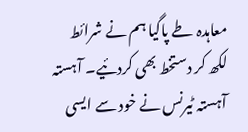معاہدہ طے پاگیا ہم نے شرائط لکھ کر دستخط بھی کردئیے۔ آہستہ آہستہ ٹیرنس نے خود سے ایسی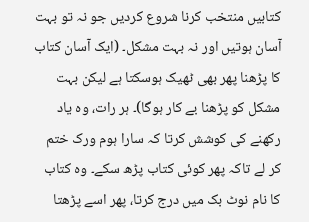کتابیں منتخب کرنا شروع کردیں جو نہ تو بہت آسان ہوتیں اور نہ بہت مشکل۔ (ایک آسان کتاب کا پڑھنا پھر بھی ٹھیک ہوسکتا ہے لیکن بہت مشکل کو پڑھنا بے کار ہوگا)۔ ہر رات، وہ یاد رکھنے کی کوشش کرتا کہ سارا ہوم ورک ختم کر لے تاکہ پھر کوئی کتاب پڑھ سکے۔ وہ کتاب کا نام نوٹ بک میں درج کرتا، پھر اسے پڑھتا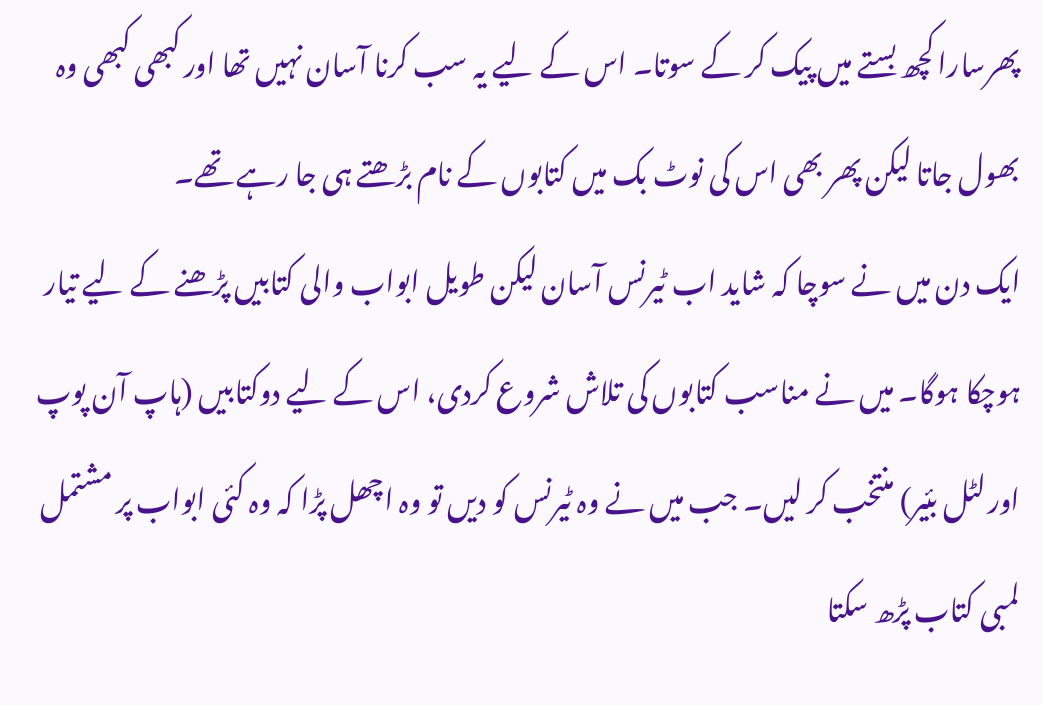پھرسارا کچھ بستے میں پیک کر کے سوتا۔ اس کے لیے یہ سب کرنا آسان نہیں تھا اور کبھی کبھی وہ بھول جاتا لیکن پھر بھی اس کی نوٹ بک میں کتابوں کے نام بڑھتے ہی جا رہے تھے۔
ایک دن میں نے سوچا کہ شاید اب ٹیرنس آسان لیکن طویل ابواب والی کتابیں پڑھنے کے لیے تیار ہوچکا ہوگا۔ میں نے مناسب کتابوں کی تلاش شروع کردی، اس کے لیے دوکتابیں (ہاپ آن پوپ اور لٹل بئیر) منتخب کر لیں۔ جب میں نے وہ ٹیرنس کو دیں تو وہ اچھل پڑا کہ وہ کئی ابواب پر مشتمل لمبی کتاب پڑھ سکتا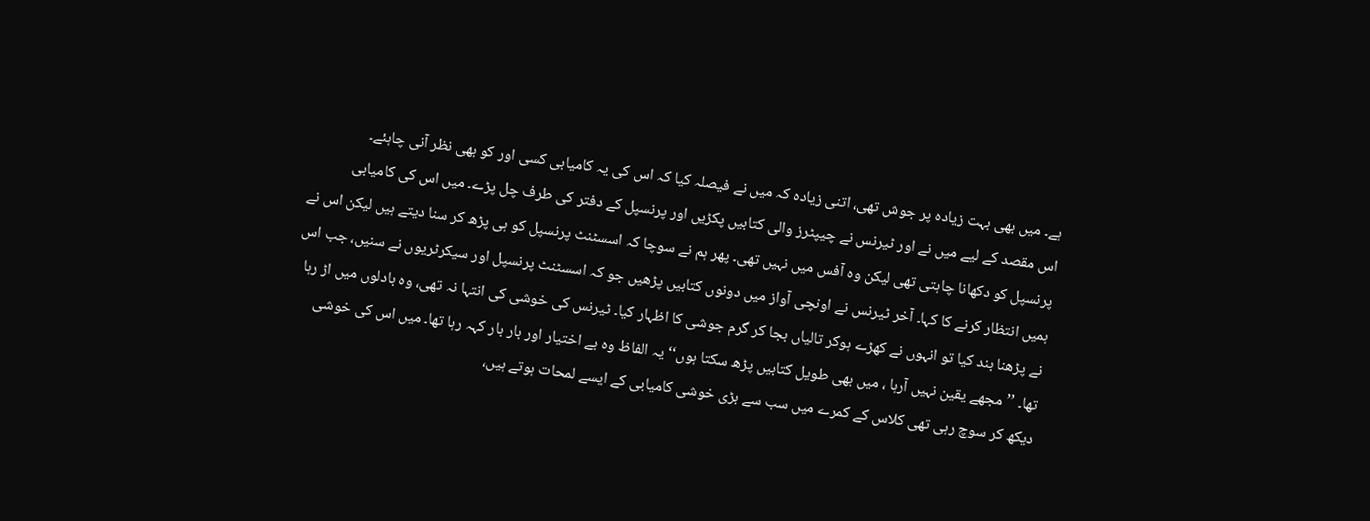ہے۔ میں بھی بہت زیادہ پر جوش تھی، اتنی زیادہ کہ میں نے فیصلہ کیا کہ اس کی یہ کامیابی کسی اور کو بھی نظر آنی چاہئے۔
اس مقصد کے لیے میں نے اور ٹیرنس نے چیپٹرز والی کتابیں پکڑیں اور پرنسپل کے دفتر کی طرف چل پڑے۔ میں اس کی کامیابی پرنسپل کو دکھانا چاہتی تھی لیکن وہ آفس میں نہیں تھی۔ پھر ہم نے سوچا کہ اسسٹنٹ پرنسپل کو ہی پڑھ کر سنا دیتے ہیں لیکن اس نے ہمیں انتظار کرنے کا کہا۔ آخر ٹیرنس نے اونچی آواز میں دونوں کتابیں پڑھیں جو کہ اسسٹنٹ پرنسپل اور سیکرٹریوں نے سنیں، جب اس نے پڑھنا بند کیا تو انہوں نے کھڑے ہوکر تالیاں بجا کر گرم جوشی کا اظہار کیا۔ ٹیرنس کی خوشی کی انتہا نہ تھی، وہ بادلوں میں اڑ رہا تھا۔ ’’مجھے یقین نہیں آرہا ، میں بھی طویل کتابیں پڑھ سکتا ہوں‘‘ یہ الفاظ وہ بے اختیار اور بار بار کہہ رہا تھا۔ میں اس کی خوشی دیکھ کر سوچ رہی تھی کلاس کے کمرے میں سب سے بڑی خوشی کامیابی کے ایسے لمحات ہوتے ہیں،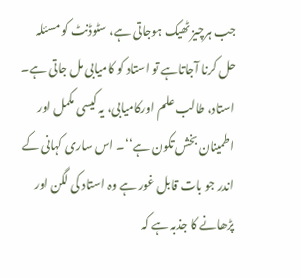جب ہرچیز ٹھیک ہوجاتی ہے، سٹوڈنٹ کو مسئلہ حل کرنا آجاتاہے تو استاد کو کامیابی مل جاتی ہے۔ استاد، طالب علم اورکامیابی، یہ کیسی مکمل اور اطمینان بخش تکون ہے‘‘۔ اس ساری کہانی کے اندر جو بات قابل غور ہے وہ استاد کی لگن اور پڑھانے کا جذبہ ہے کہ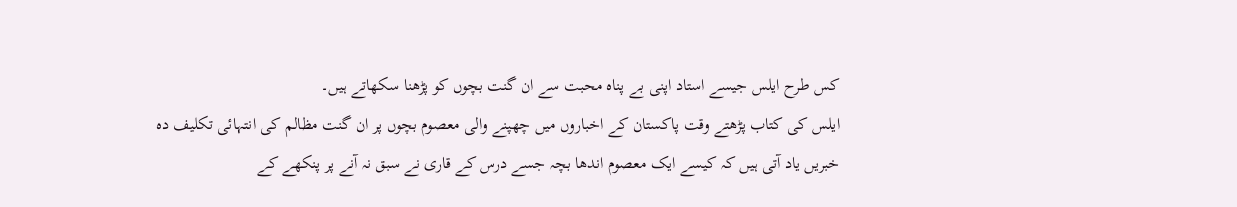کس طرح ایلس جیسے استاد اپنی بے پناہ محبت سے ان گنت بچوں کو پڑھنا سکھاتے ہیں۔
ایلس کی کتاب پڑھتے وقت پاکستان کے اخباروں میں چھپنے والی معصوم بچوں پر ان گنت مظالم کی انتہائی تکلیف دہ خبریں یاد آتی ہیں کہ کیسے ایک معصوم اندھا بچہ جسے درس کے قاری نے سبق نہ آنے پر پنکھے کے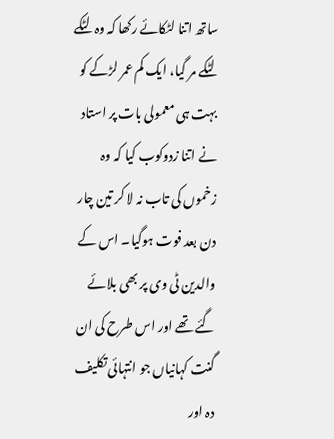ساتھ اتنا لٹکائے رکھا کہ وہ لٹکے لٹکے مر گیا، ایک کم عمر لڑکے کو بہت ہی معمولی بات پر استاد نے اتنا زدوکوب کیا کہ وہ زخموں کی تاب نہ لا کر تین چار دن بعد فوت ہوگیا۔ اس کے والدین ٹی وی پر بھی بلائے گئے تھے اور اس طرح کی ان گنت کہانیاں جو انتہائی تکلیف دہ اور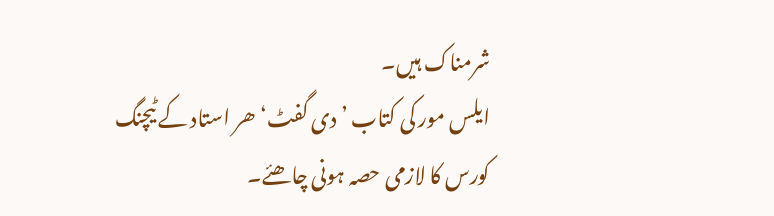شرمناک ہیں۔
ایلس مور کی کتاب ’دی گفٹ‘ ھر استاد کے ٹیچنگ کورس کا لازمی حصہ ہونی چاھئے۔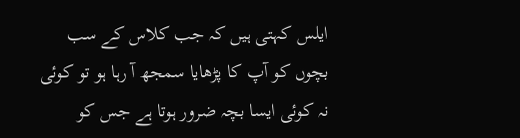ایلس کہتی ہیں کہ جب کلاس کے سب بچوں کو آپ کا پڑھایا سمجھ آ رہا ہو تو کوئی نہ کوئی ایسا بچہ ضرور ہوتا ہے جس کو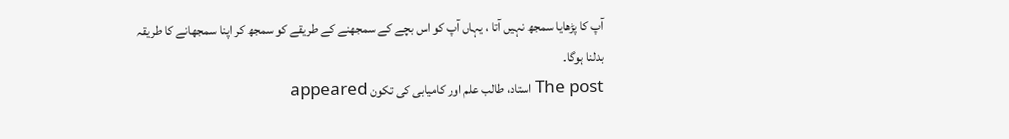آپ کا پڑھایا سمجھ نہیں آتا ، یہاں آپ کو اس بچے کے سمجھنے کے طریقے کو سمجھ کر اپنا سمجھانے کا طریقہ بدلنا ہوگا۔
The post استاد، طالب علم اور کامیابی کی تکون appeared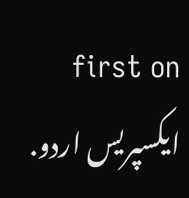first on ایکسپریس اردو.